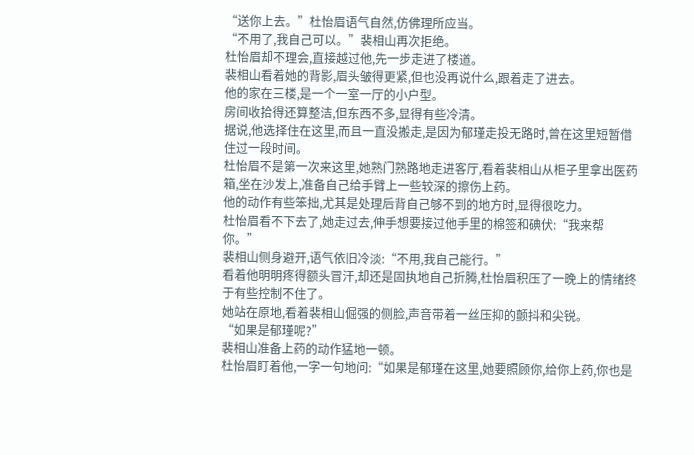“送你上去。”杜怡眉语气自然,仿佛理所应当。
“不用了,我自己可以。”裴相山再次拒绝。
杜怡眉却不理会,直接越过他,先一步走进了楼道。
裴相山看着她的背影,眉头皱得更紧,但也没再说什么,跟着走了进去。
他的家在三楼,是一个一室一厅的小户型。
房间收拾得还算整洁,但东西不多,显得有些冷清。
据说,他选择住在这里,而且一直没搬走,是因为郁瑾走投无路时,曾在这里短暂借住过一段时间。
杜怡眉不是第一次来这里,她熟门熟路地走进客厅,看着裴相山从柜子里拿出医药箱,坐在沙发上,准备自己给手臂上一些较深的擦伤上药。
他的动作有些笨拙,尤其是处理后背自己够不到的地方时,显得很吃力。
杜怡眉看不下去了,她走过去,伸手想要接过他手里的棉签和碘伏:“我来帮你。”
裴相山侧身避开,语气依旧冷淡:“不用,我自己能行。”
看着他明明疼得额头冒汗,却还是固执地自己折腾,杜怡眉积压了一晚上的情绪终于有些控制不住了。
她站在原地,看着裴相山倔强的侧脸,声音带着一丝压抑的颤抖和尖锐。
“如果是郁瑾呢?”
裴相山准备上药的动作猛地一顿。
杜怡眉盯着他,一字一句地问:“如果是郁瑾在这里,她要照顾你,给你上药,你也是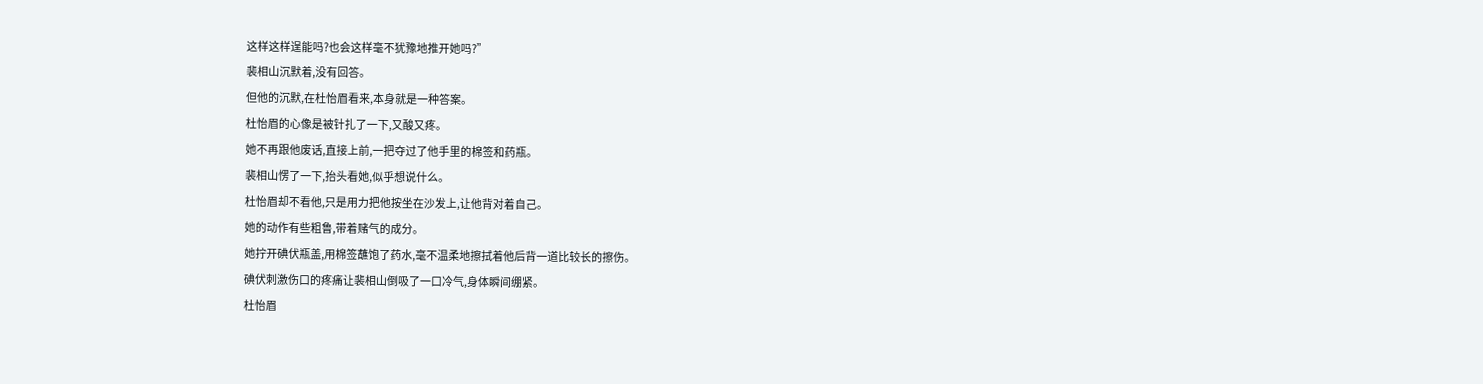这样这样逞能吗?也会这样毫不犹豫地推开她吗?”
裴相山沉默着,没有回答。
但他的沉默,在杜怡眉看来,本身就是一种答案。
杜怡眉的心像是被针扎了一下,又酸又疼。
她不再跟他废话,直接上前,一把夺过了他手里的棉签和药瓶。
裴相山愣了一下,抬头看她,似乎想说什么。
杜怡眉却不看他,只是用力把他按坐在沙发上,让他背对着自己。
她的动作有些粗鲁,带着赌气的成分。
她拧开碘伏瓶盖,用棉签蘸饱了药水,毫不温柔地擦拭着他后背一道比较长的擦伤。
碘伏刺激伤口的疼痛让裴相山倒吸了一口冷气,身体瞬间绷紧。
杜怡眉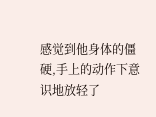感觉到他身体的僵硬,手上的动作下意识地放轻了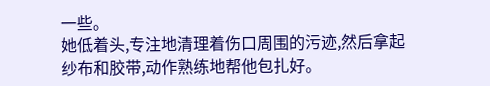一些。
她低着头,专注地清理着伤口周围的污迹,然后拿起纱布和胶带,动作熟练地帮他包扎好。